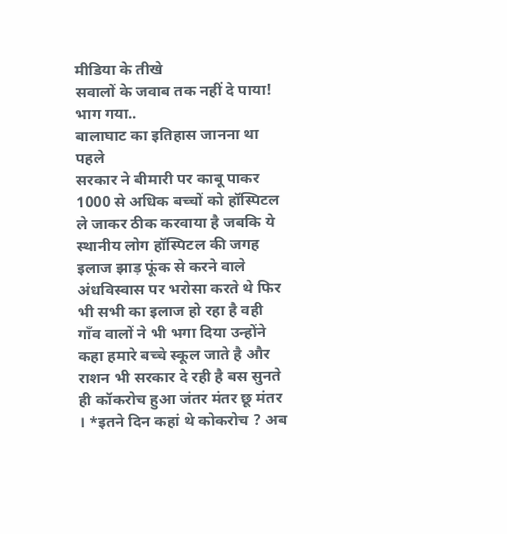मीडिया के तीखे
सवालों के जवाब तक नहीं दे पाया! भाग गया..
बालाघाट का इतिहास जानना था पहले
सरकार ने बीमारी पर काबू पाकर 1000 से अधिक बच्चों को हॉस्पिटल ले जाकर ठीक करवाया है जबकि ये स्थानीय लोग हॉस्पिटल की जगह इलाज झाड़ फूंक से करने वाले अंधविस्वास पर भरोसा करते थे फिर भी सभी का इलाज हो रहा है वही गाँव वालों ने भी भगा दिया उन्होंने कहा हमारे बच्चे स्कूल जाते है और राशन भी सरकार दे रही है बस सुनते ही कॉकरोच हुआ जंतर मंतर छू मंतर । *इतने दिन कहां थे कोकरोच ? अब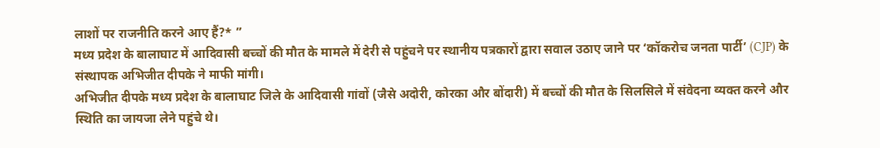लाशों पर राजनीति करने आए हैं?* ”
मध्य प्रदेश के बालाघाट में आदिवासी बच्चों की मौत के मामले में देरी से पहुंचने पर स्थानीय पत्रकारों द्वारा सवाल उठाए जाने पर ‘कॉकरोच जनता पार्टी’ (CJP) के संस्थापक अभिजीत दीपके ने माफी मांगी।
अभिजीत दीपके मध्य प्रदेश के बालाघाट जिले के आदिवासी गांवों (जैसे अदोरी, कोरका और बोंदारी) में बच्चों की मौत के सिलसिले में संवेदना व्यक्त करने और स्थिति का जायजा लेने पहुंचे थे।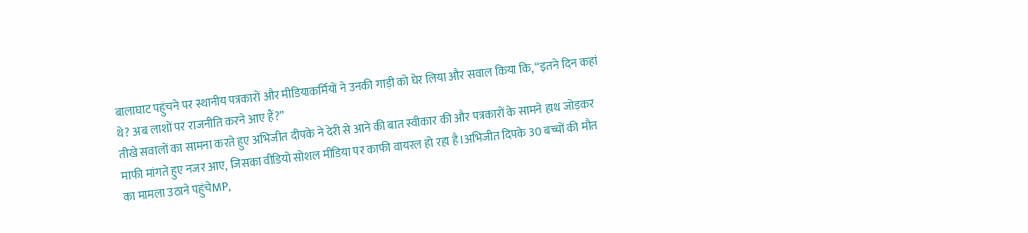बालाघाट पहुंचने पर स्थानीय पत्रकारों और मीडियाकर्मियों ने उनकी गाड़ी को घेर लिया और सवाल किया कि, “इतने दिन कहां थे? अब लाशों पर राजनीति करने आए हैं?”
तीखे सवालों का सामना करते हुए अभिजीत दीपके ने देरी से आने की बात स्वीकार की और पत्रकारों के सामने हाथ जोड़कर माफी मांगते हुए नजर आए, जिसका वीडियो सोशल मीडिया पर काफी वायरल हो रहा है।अभिजीत दिपके 30 बच्चों की मौत का मामला उठाने पहुंचेMP,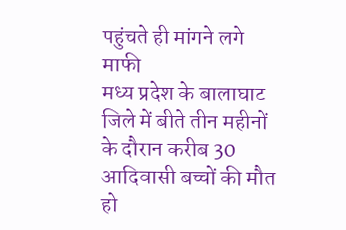पहुंचते ही मांगने लगे माफी
मध्य प्रदेश के बालाघाट जिले में बीते तीन महीनों के दौरान करीब 30 आदिवासी बच्चों की मौत हो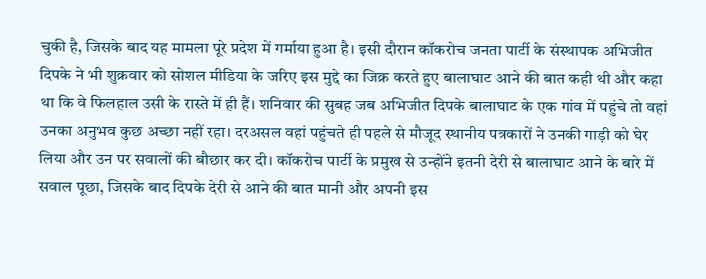चुकी है, जिसके बाद यह मामला पूरे प्रदेश में गर्माया हुआ है। इसी दौरान कॉकरोच जनता पार्टी के संस्थापक अभिजीत दिपके ने भी शुक्रवार को सोशल मीडिया के जरिए इस मुद्दे का जिक्र करते हुए बालाघाट आने की बात कही थी और कहा था कि वे फिलहाल उसी के रास्ते में ही हैं। शनिवार की सुबह जब अभिजीत दिपके बालाघाट के एक गांव में पहुंचे तो वहां उनका अनुभव कुछ अच्छा नहीं रहा। दरअसल वहां पहुंचते ही पहले से मौजूद स्थानीय पत्रकारों ने उनकी गाड़ी को घेर लिया और उन पर सवालों की बौछार कर दी। कॉकरोच पार्टी के प्रमुख से उन्होंने इतनी देरी से बालाघाट आने के बारे में सवाल पूछा, जिसके बाद दिपके देरी से आने की बात मानी और अपनी इस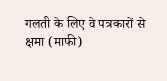गलती के लिए वे पत्रकारों से क्षमा (माफी)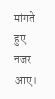मांगते हुए नजर आए।